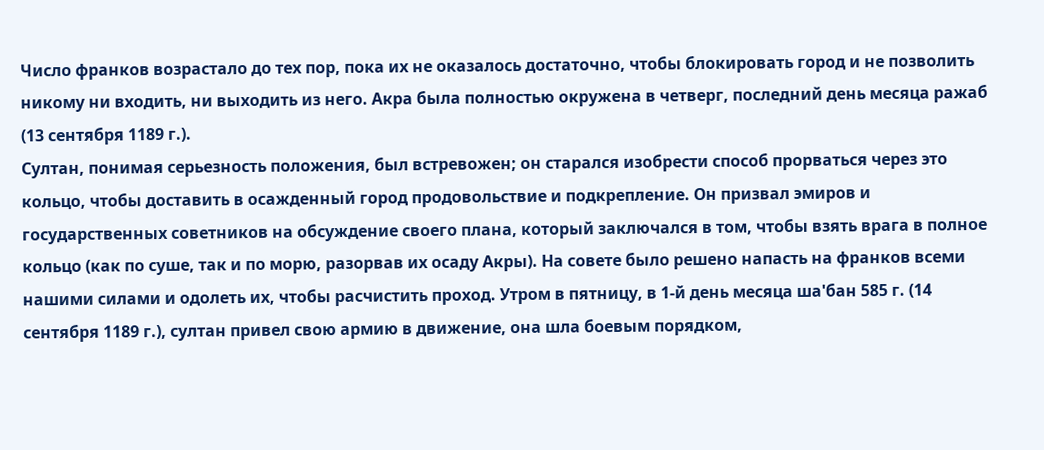Число франков возрастало до тех пор, пока их не оказалось достаточно, чтобы блокировать город и не позволить никому ни входить, ни выходить из него. Акра была полностью окружена в четверг, последний день месяца ражаб (13 сентября 1189 г.).
Султан, понимая серьезность положения, был встревожен; он старался изобрести способ прорваться через это кольцо, чтобы доставить в осажденный город продовольствие и подкрепление. Он призвал эмиров и государственных советников на обсуждение своего плана, который заключался в том, чтобы взять врага в полное кольцо (как по суше, так и по морю, разорвав их осаду Акры). На совете было решено напасть на франков всеми нашими силами и одолеть их, чтобы расчистить проход. Утром в пятницу, в 1-й день месяца ша'бан 585 г. (14 сентября 1189 г.), султан привел свою армию в движение, она шла боевым порядком,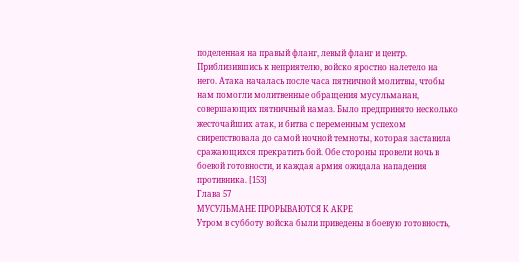поделенная на правый фланг, левый фланг и центр. Приблизившись к неприятелю, войско яростно налетело на него. Атака началась после часа пятничной молитвы, чтобы нам помогли молитвенные обращения мусульманан, совершающих пятничный намаз. Было предпринято несколько жесточайших атак, и битва с переменным успехом свирепствовала до самой ночной темноты, которая заставила сражающихся прекратить бой. Обе стороны провели ночь в боевой готовности, и каждая армия ожидала нападения противника. [153]
Глава 57
МУСУЛЬМАНЕ ПРОРЫВАЮТСЯ К АКРЕ
Утром в субботу войска были приведены в боевую готовность,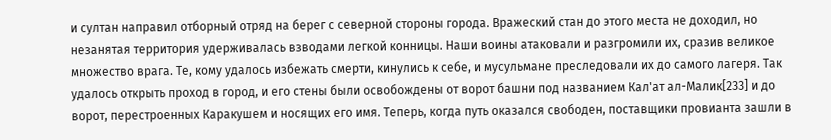и султан направил отборный отряд на берег с северной стороны города. Вражеский стан до этого места не доходил, но незанятая территория удерживалась взводами легкой конницы. Наши воины атаковали и разгромили их, сразив великое множество врага. Те, кому удалось избежать смерти, кинулись к себе, и мусульмане преследовали их до самого лагеря. Так удалось открыть проход в город, и его стены были освобождены от ворот башни под названием Кал'ат ал-Малик[233] и до ворот, перестроенных Каракушем и носящих его имя. Теперь, когда путь оказался свободен, поставщики провианта зашли в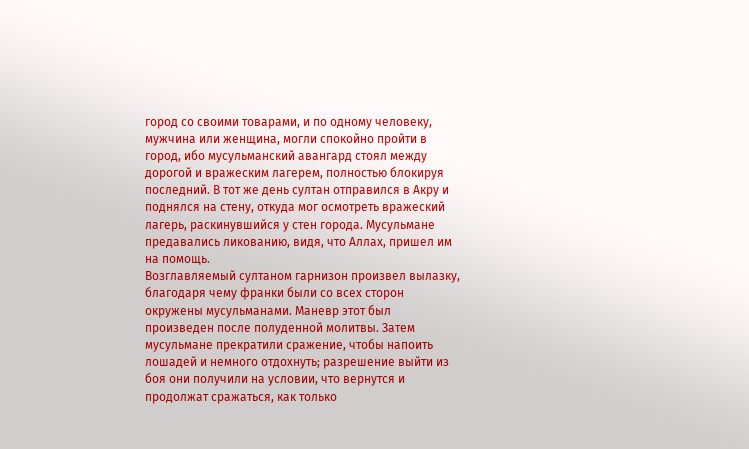город со своими товарами, и по одному человеку, мужчина или женщина, могли спокойно пройти в город, ибо мусульманский авангард стоял между дорогой и вражеским лагерем, полностью блокируя последний. В тот же день султан отправился в Акру и поднялся на стену, откуда мог осмотреть вражеский лагерь, раскинувшийся у стен города. Мусульмане предавались ликованию, видя, что Аллах, пришел им на помощь.
Возглавляемый султаном гарнизон произвел вылазку, благодаря чему франки были со всех сторон окружены мусульманами. Маневр этот был произведен после полуденной молитвы. Затем мусульмане прекратили сражение, чтобы напоить лошадей и немного отдохнуть; разрешение выйти из боя они получили на условии, что вернутся и продолжат сражаться, как только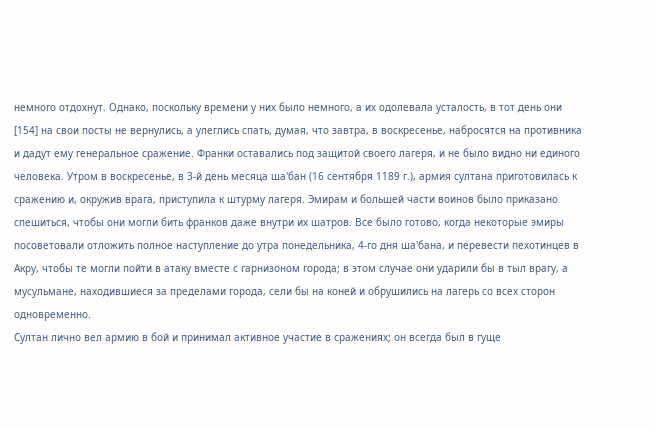немного отдохнут. Однако, поскольку времени у них было немного, а их одолевала усталость, в тот день они [154] на свои посты не вернулись, а улеглись спать, думая, что завтра, в воскресенье, набросятся на противника и дадут ему генеральное сражение. Франки оставались под защитой своего лагеря, и не было видно ни единого человека. Утром в воскресенье, в 3-й день месяца ша'бан (16 сентября 1189 г.), армия султана приготовилась к сражению и, окружив врага, приступила к штурму лагеря. Эмирам и большей части воинов было приказано спешиться, чтобы они могли бить франков даже внутри их шатров. Все было готово, когда некоторые эмиры посоветовали отложить полное наступление до утра понедельника, 4-го дня ша'бана, и перевести пехотинцев в Акру, чтобы те могли пойти в атаку вместе с гарнизоном города; в этом случае они ударили бы в тыл врагу, а мусульмане, находившиеся за пределами города, сели бы на коней и обрушились на лагерь со всех сторон одновременно.
Султан лично вел армию в бой и принимал активное участие в сражениях; он всегда был в гуще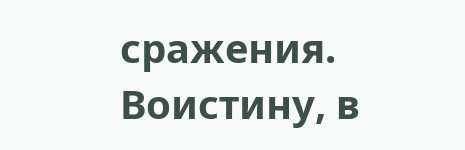сражения. Воистину, в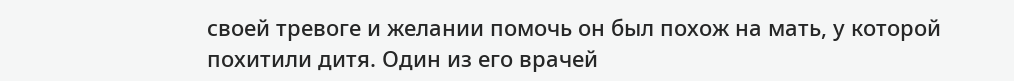своей тревоге и желании помочь он был похож на мать, у которой похитили дитя. Один из его врачей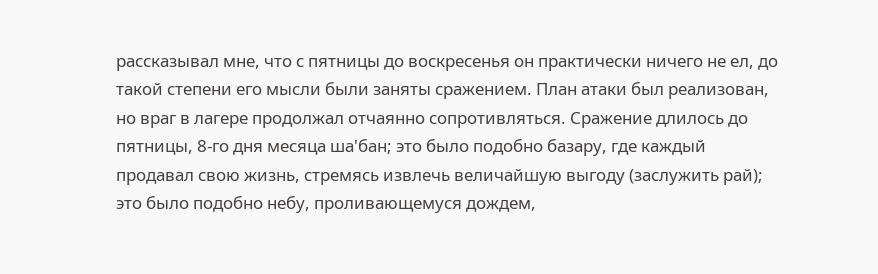рассказывал мне, что с пятницы до воскресенья он практически ничего не ел, до такой степени его мысли были заняты сражением. План атаки был реализован, но враг в лагере продолжал отчаянно сопротивляться. Сражение длилось до пятницы, 8-го дня месяца ша'бан; это было подобно базару, где каждый продавал свою жизнь, стремясь извлечь величайшую выгоду (заслужить рай); это было подобно небу, проливающемуся дождем,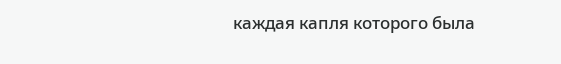каждая капля которого была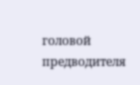головой предводителя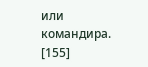или командира. [155]